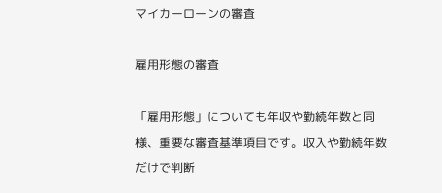マイカーローンの審査

雇用形態の審査

「雇用形態」についても年収や勤続年数と同様、重要な審査基準項目です。収入や勤続年数だけで判断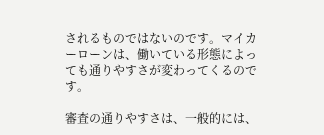されるものではないのです。マイカーローンは、働いている形態によっても通りやすさが変わってくるのです。

審査の通りやすさは、一般的には、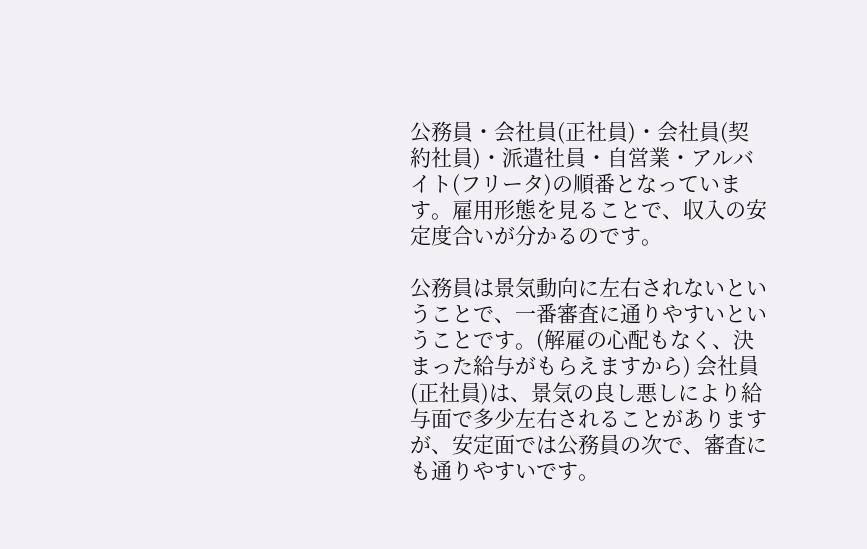公務員・会社員(正社員)・会社員(契約社員)・派遣社員・自営業・アルバイト(フリータ)の順番となっています。雇用形態を見ることで、収入の安定度合いが分かるのです。

公務員は景気動向に左右されないということで、一番審査に通りやすいということです。(解雇の心配もなく、決まった給与がもらえますから) 会社員(正社員)は、景気の良し悪しにより給与面で多少左右されることがありますが、安定面では公務員の次で、審査にも通りやすいです。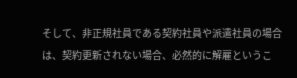そして、非正規社員である契約社員や派遣社員の場合は、契約更新されない場合、必然的に解雇というこ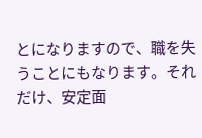とになりますので、職を失うことにもなります。それだけ、安定面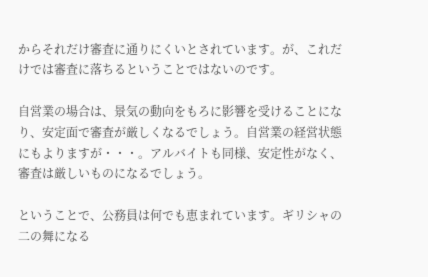からそれだけ審査に通りにくいとされています。が、これだけでは審査に落ちるということではないのです。

自営業の場合は、景気の動向をもろに影響を受けることになり、安定面で審査が厳しくなるでしょう。自営業の経営状態にもよりますが・・・。アルバイトも同様、安定性がなく、審査は厳しいものになるでしょう。

ということで、公務員は何でも恵まれています。ギリシャの二の舞になる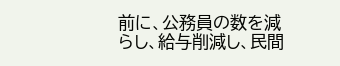前に、公務員の数を減らし、給与削減し、民間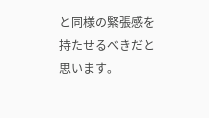と同様の緊張感を持たせるべきだと思います。